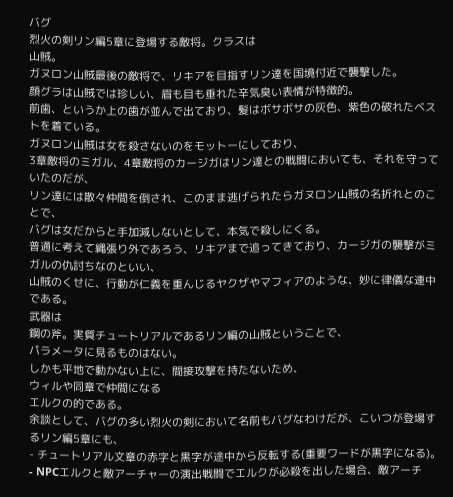バグ
烈火の剣リン編5章に登場する敵将。クラスは
山賊。
ガヌロン山賊最後の敵将で、リキアを目指すリン達を国境付近で襲撃した。
顔グラは山賊では珍しい、眉も目も垂れた辛気臭い表情が特徴的。
前歯、というか上の歯が並んで出ており、髪はボサボサの灰色、紫色の破れたベストを着ている。
ガヌロン山賊は女を殺さないのをモットーにしており、
3章敵将のミガル、4章敵将のカージガはリン達との戦闘においても、それを守っていたのだが、
リン達には散々仲間を倒され、このまま逃げられたらガヌロン山賊の名折れとのことで、
バグは女だからと手加減しないとして、本気で殺しにくる。
普通に考えて縄張り外であろう、リキアまで追ってきており、カージガの襲撃がミガルの仇討ちなのといい、
山賊のくせに、行動が仁義を重んじるヤクザやマフィアのような、妙に律儀な連中である。
武器は
鋼の斧。実質チュートリアルであるリン編の山賊ということで、
パラメータに見るものはない。
しかも平地で動かない上に、間接攻撃を持たないため、
ウィルや同章で仲間になる
エルクの的である。
余談として、バグの多い烈火の剣において名前もバグなわけだが、こいつが登場するリン編5章にも、
- チュートリアル文章の赤字と黒字が途中から反転する(重要ワードが黒字になる)。
- NPCエルクと敵アーチャーの演出戦闘でエルクが必殺を出した場合、敵アーチ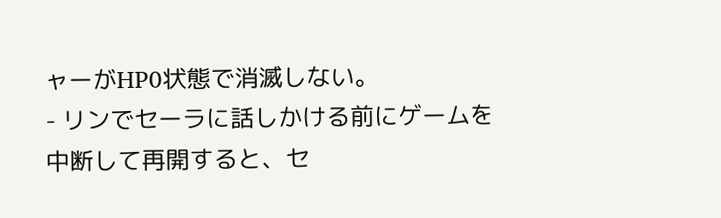ャーがHP0状態で消滅しない。
- リンでセーラに話しかける前にゲームを中断して再開すると、セ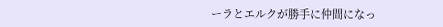ーラとエルクが勝手に仲間になっ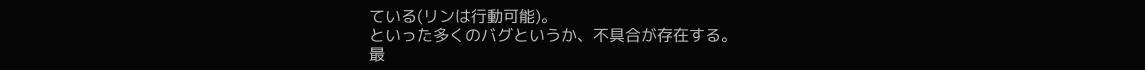ている(リンは行動可能)。
といった多くのバグというか、不具合が存在する。
最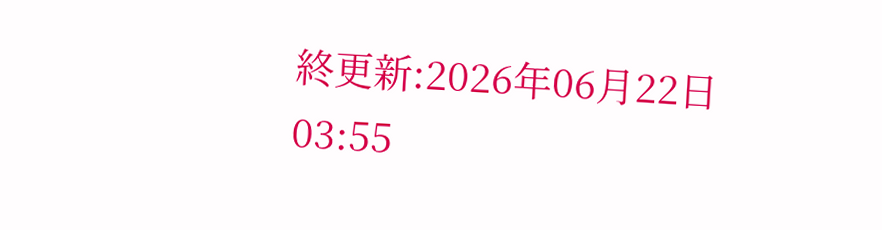終更新:2026年06月22日 03:55